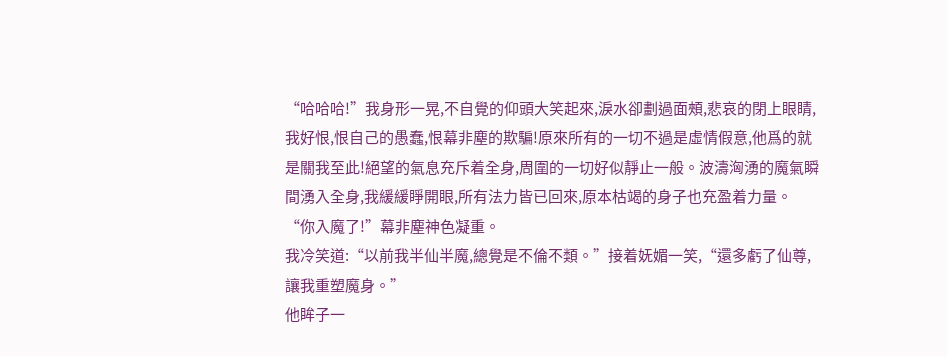“哈哈哈!”我身形一晃,不自覺的仰頭大笑起來,淚水卻劃過面頰,悲哀的閉上眼睛,我好恨,恨自己的愚蠢,恨幕非塵的欺騙!原來所有的一切不過是虛情假意,他爲的就是關我至此!絕望的氣息充斥着全身,周圍的一切好似靜止一般。波濤洶湧的魔氣瞬間湧入全身,我緩緩睜開眼,所有法力皆已回來,原本枯竭的身子也充盈着力量。
“你入魔了!”幕非塵神色凝重。
我冷笑道:“以前我半仙半魔,總覺是不倫不類。”接着妩媚一笑,“還多虧了仙尊,讓我重塑魔身。”
他眸子一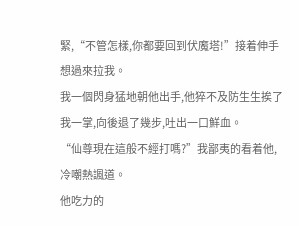緊,“不管怎樣,你都要回到伏魔塔!”接着伸手想過來拉我。
我一個閃身猛地朝他出手,他猝不及防生生挨了我一掌,向後退了幾步,吐出一口鮮血。
“仙尊現在這般不經打嗎?”我鄙夷的看着他,冷嘲熱諷道。
他吃力的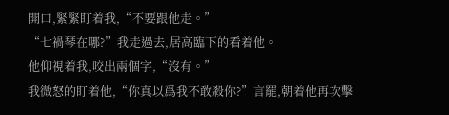開口,緊緊盯着我,“不要跟他走。”
“七禍琴在哪?”我走過去,居高臨下的看着他。
他仰視着我,咬出兩個字,“沒有。”
我微怒的盯着他,“你真以爲我不敢殺你?”言罷,朝着他再次擊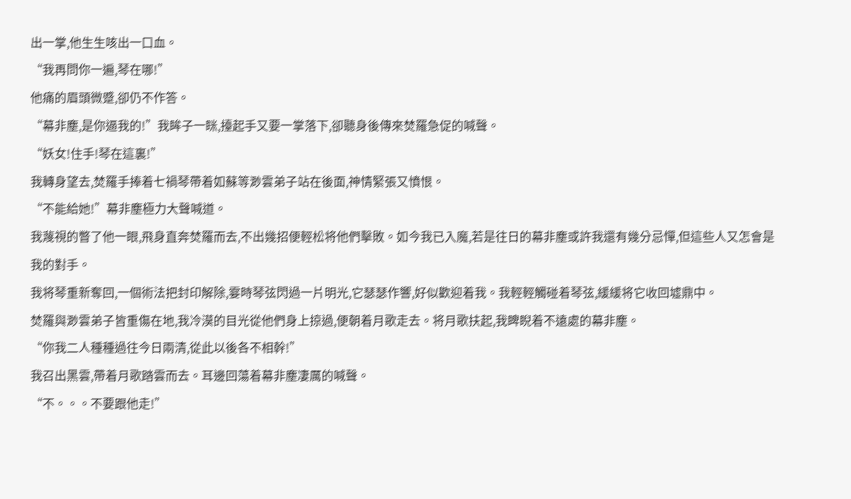出一掌,他生生咳出一口血。
“我再問你一遍,琴在哪!”
他痛的眉頭微蹙,卻仍不作答。
“幕非塵,是你逼我的!”我眸子一眯,擡起手又要一掌落下,卻聽身後傳來焚羅急促的喊聲。
“妖女!住手!琴在這裏!”
我轉身望去,焚羅手捧着七禍琴帶着如蘇等渺雲弟子站在後面,神情緊張又憤恨。
“不能給她!”幕非塵極力大聲喊道。
我蔑視的瞥了他一眼,飛身直奔焚羅而去,不出幾招便輕松将他們擊敗。如今我已入魔,若是往日的幕非塵或許我還有幾分忌憚,但這些人又怎會是我的對手。
我将琴重新奪回,一個術法把封印解除,霎時琴弦閃過一片明光,它瑟瑟作響,好似歡迎着我。我輕輕觸碰着琴弦,緩緩将它收回墟鼎中。
焚羅與渺雲弟子皆重傷在地,我冷漠的目光從他們身上掠過,便朝着月歌走去。将月歌扶起,我睥睨着不遠處的幕非塵。
“你我二人種種過往今日兩清,從此以後各不相幹!”
我召出黑雲,帶着月歌踏雲而去。耳邊回蕩着幕非塵凄厲的喊聲。
“不。。。不要跟他走!”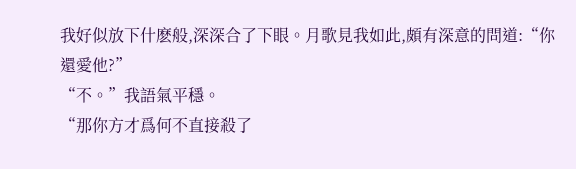我好似放下什麽般,深深合了下眼。月歌見我如此,頗有深意的問道:“你還愛他?”
“不。”我語氣平穩。
“那你方才爲何不直接殺了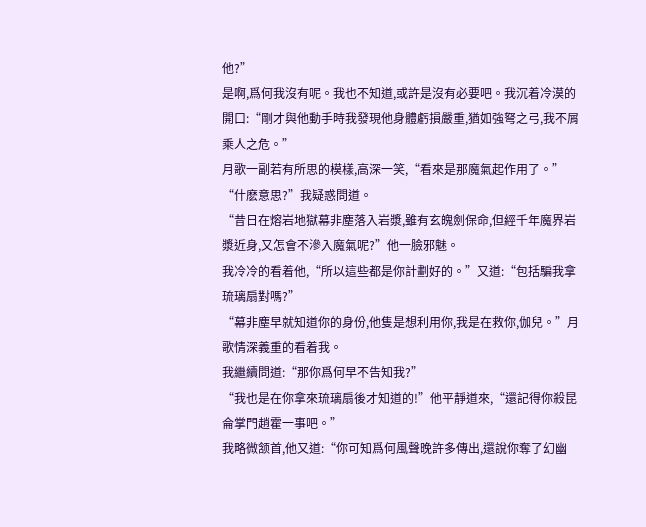他?”
是啊,爲何我沒有呢。我也不知道,或許是沒有必要吧。我沉着冷漠的開口:“剛才與他動手時我發現他身體虧損嚴重,猶如強弩之弓,我不屑乘人之危。”
月歌一副若有所思的模樣,高深一笑,“看來是那魔氣起作用了。”
“什麽意思?”我疑惑問道。
“昔日在熔岩地獄幕非塵落入岩漿,雖有玄魄劍保命,但經千年魔界岩漿近身,又怎會不滲入魔氣呢?”他一臉邪魅。
我冷冷的看着他,“所以這些都是你計劃好的。”又道:“包括騙我拿琉璃扇對嗎?”
“幕非塵早就知道你的身份,他隻是想利用你,我是在救你,伽兒。”月歌情深義重的看着我。
我繼續問道:“那你爲何早不告知我?”
“我也是在你拿來琉璃扇後才知道的!”他平靜道來,“還記得你殺昆侖掌門趙霍一事吧。”
我略微颔首,他又道:“你可知爲何風聲晚許多傳出,還說你奪了幻幽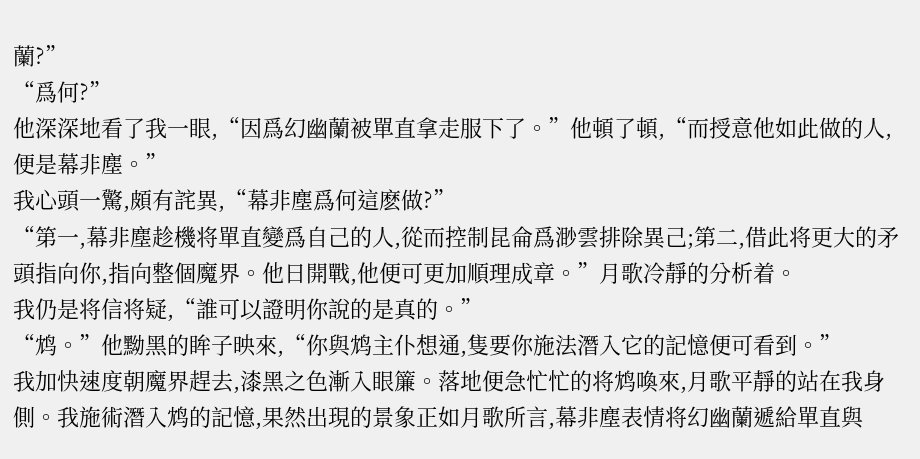蘭?”
“爲何?”
他深深地看了我一眼,“因爲幻幽蘭被單直拿走服下了。”他頓了頓,“而授意他如此做的人,便是幕非塵。”
我心頭一驚,頗有詫異,“幕非塵爲何這麽做?”
“第一,幕非塵趁機将單直變爲自己的人,從而控制昆侖爲渺雲排除異己;第二,借此将更大的矛頭指向你,指向整個魔界。他日開戰,他便可更加順理成章。”月歌冷靜的分析着。
我仍是将信将疑,“誰可以證明你說的是真的。”
“鸩。”他黝黑的眸子映來,“你與鸩主仆想通,隻要你施法潛入它的記憶便可看到。”
我加快速度朝魔界趕去,漆黑之色漸入眼簾。落地便急忙忙的将鸩喚來,月歌平靜的站在我身側。我施術潛入鸩的記憶,果然出現的景象正如月歌所言,幕非塵表情将幻幽蘭遞給單直與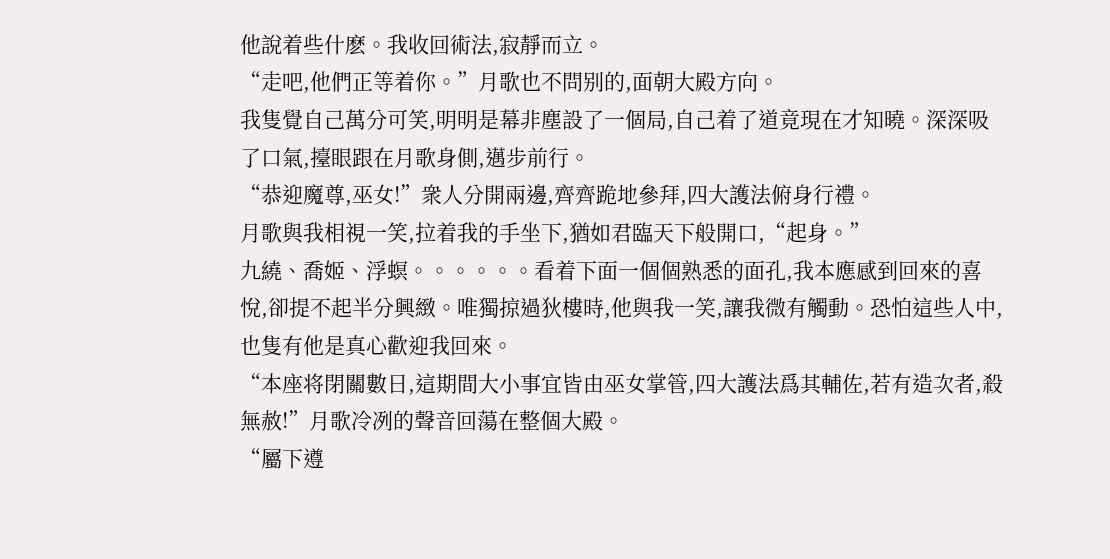他說着些什麽。我收回術法,寂靜而立。
“走吧,他們正等着你。”月歌也不問别的,面朝大殿方向。
我隻覺自己萬分可笑,明明是幕非塵設了一個局,自己着了道竟現在才知曉。深深吸了口氣,擡眼跟在月歌身側,邁步前行。
“恭迎魔尊,巫女!”衆人分開兩邊,齊齊跪地參拜,四大護法俯身行禮。
月歌與我相視一笑,拉着我的手坐下,猶如君臨天下般開口,“起身。”
九繞、喬姬、浮螟。。。。。。看着下面一個個熟悉的面孔,我本應感到回來的喜悅,卻提不起半分興緻。唯獨掠過狄樓時,他與我一笑,讓我微有觸動。恐怕這些人中,也隻有他是真心歡迎我回來。
“本座将閉關數日,這期間大小事宜皆由巫女掌管,四大護法爲其輔佐,若有造次者,殺無赦!”月歌冷冽的聲音回蕩在整個大殿。
“屬下遵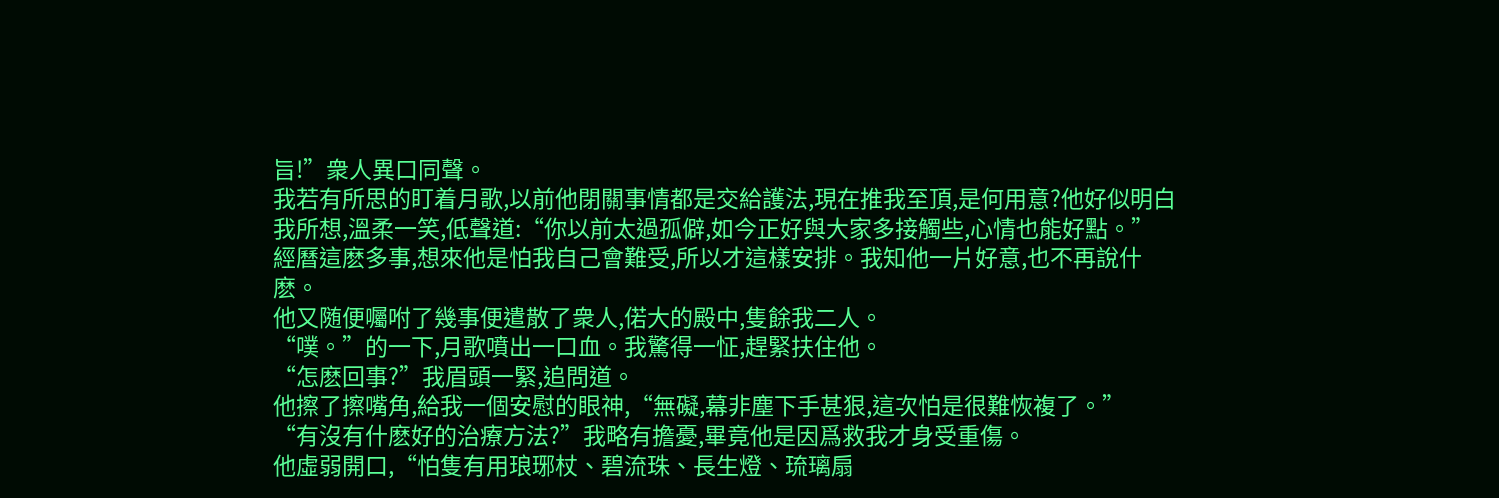旨!”衆人異口同聲。
我若有所思的盯着月歌,以前他閉關事情都是交給護法,現在推我至頂,是何用意?他好似明白我所想,溫柔一笑,低聲道:“你以前太過孤僻,如今正好與大家多接觸些,心情也能好點。”
經曆這麽多事,想來他是怕我自己會難受,所以才這樣安排。我知他一片好意,也不再說什麽。
他又随便囑咐了幾事便遣散了衆人,偌大的殿中,隻餘我二人。
“噗。”的一下,月歌噴出一口血。我驚得一怔,趕緊扶住他。
“怎麽回事?”我眉頭一緊,追問道。
他擦了擦嘴角,給我一個安慰的眼神,“無礙,幕非塵下手甚狠,這次怕是很難恢複了。”
“有沒有什麽好的治療方法?”我略有擔憂,畢竟他是因爲救我才身受重傷。
他虛弱開口,“怕隻有用琅琊杖、碧流珠、長生燈、琉璃扇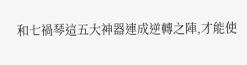和七禍琴這五大神器連成逆轉之陣,才能使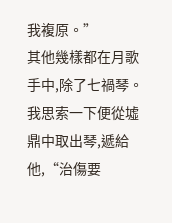我複原。”
其他幾樣都在月歌手中,除了七禍琴。我思索一下便從墟鼎中取出琴,遞給他,“治傷要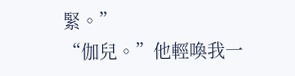緊。”
“伽兒。”他輕喚我一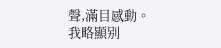聲,滿目感動。
我略顯别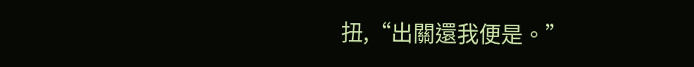扭,“出關還我便是。”